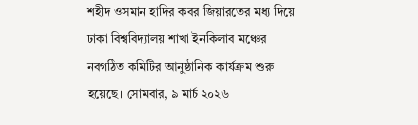শহীদ ওসমান হাদির কবর জিয়ারতের মধ্য দিয়ে ঢাকা বিশ্ববিদ্যালয় শাখা ইনকিলাব মঞ্চের নবগঠিত কমিটির আনুষ্ঠানিক কার্যক্রম শুরু হয়েছে। সোমবার, ৯ মার্চ ২০২৬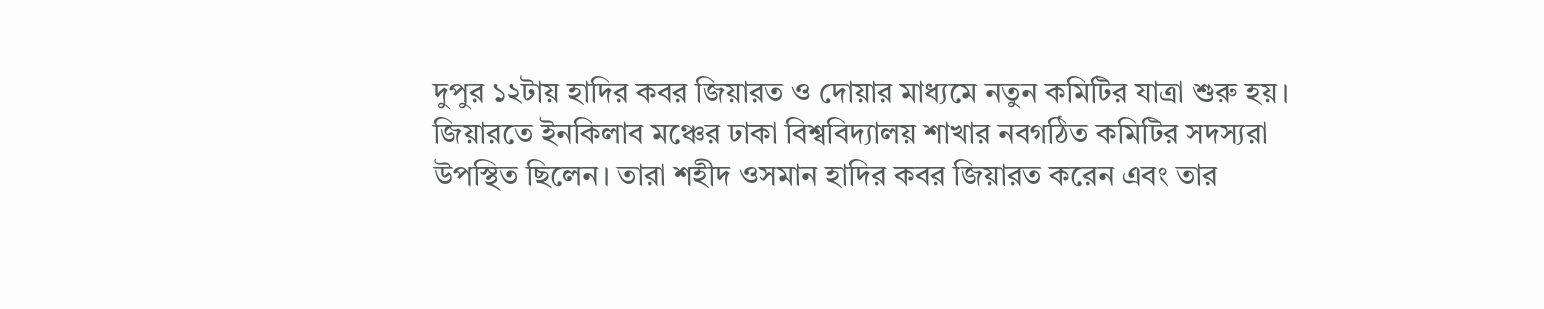দুপুর ১২টায় হাদির কবর জিয়ারত ও দোয়ার মাধ্যমে নতুন কমিটির যাত্রা শুরু হয়।
জিয়ারতে ইনকিলাব মঞ্চের ঢাকা বিশ্ববিদ্যালয় শাখার নবগঠিত কমিটির সদস্যরা উপস্থিত ছিলেন। তারা শহীদ ওসমান হাদির কবর জিয়ারত করেন এবং তার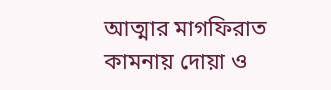আত্মার মাগফিরাত কামনায় দোয়া ও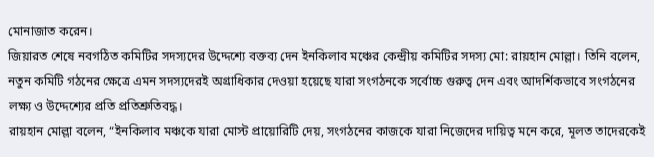মোনাজাত করেন।
জিয়ারত শেষে নবগঠিত কমিটির সদস্যদের উদ্দেশ্যে বক্তব্য দেন ইনকিলাব মঞ্চের কেন্দ্রীয় কমিটির সদস্য মো: রায়হান মোল্লা। তিনি বলেন, নতুন কমিটি গঠনের ক্ষেত্রে এমন সদস্যদেরই অগ্রাধিকার দেওয়া হয়েছে যারা সংগঠনকে সর্বোচ্চ গুরুত্ব দেন এবং আদর্শিকভাবে সংগঠনের লক্ষ্য ও উদ্দেশ্যের প্রতি প্রতিশ্রুতিবদ্ধ।
রায়হান মোল্লা বলেন, “ইনকিলাব মঞ্চকে যারা মোস্ট প্রায়োরিটি দেয়, সংগঠনের কাজকে যারা নিজেদের দায়িত্ব মনে করে, মূলত তাদেরকেই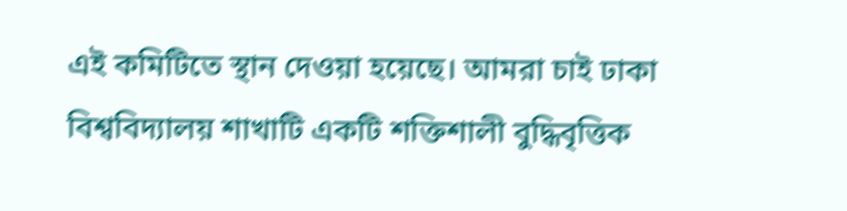এই কমিটিতে স্থান দেওয়া হয়েছে। আমরা চাই ঢাকা বিশ্ববিদ্যালয় শাখাটি একটি শক্তিশালী বুদ্ধিবৃত্তিক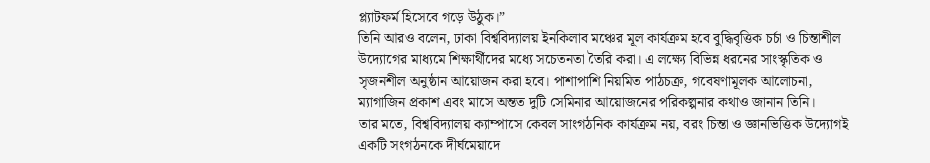প্ল্যাটফর্ম হিসেবে গড়ে উঠুক।”
তিনি আরও বলেন, ঢাকা বিশ্ববিদ্যালয় ইনকিলাব মঞ্চের মূল কার্যক্রম হবে বুদ্ধিবৃত্তিক চর্চা ও চিন্তাশীল উদ্যোগের মাধ্যমে শিক্ষার্থীদের মধ্যে সচেতনতা তৈরি করা। এ লক্ষ্যে বিভিন্ন ধরনের সাংস্কৃতিক ও সৃজনশীল অনুষ্ঠান আয়োজন করা হবে। পাশাপাশি নিয়মিত পাঠচক্র, গবেষণামূলক আলোচনা, ম্যাগাজিন প্রকাশ এবং মাসে অন্তত দুটি সেমিনার আয়োজনের পরিকল্পনার কথাও জানান তিনি।
তার মতে, বিশ্ববিদ্যালয় ক্যাম্পাসে কেবল সাংগঠনিক কার্যক্রম নয়, বরং চিন্তা ও জ্ঞানভিত্তিক উদ্যোগই একটি সংগঠনকে দীর্ঘমেয়াদে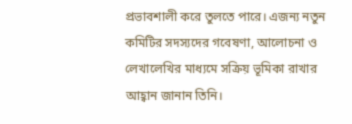প্রভাবশালী করে তুলতে পারে। এজন্য নতুন কমিটির সদস্যদের গবেষণা, আলোচনা ও লেখালেখির মাধ্যমে সক্রিয় ভূমিকা রাখার আহ্বান জানান তিনি।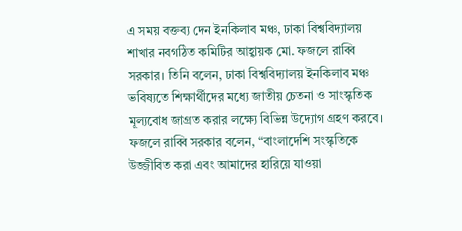এ সময় বক্তব্য দেন ইনকিলাব মঞ্চ, ঢাকা বিশ্ববিদ্যালয় শাখার নবগঠিত কমিটির আহ্বায়ক মো. ফজলে রাব্বি সরকার। তিনি বলেন, ঢাকা বিশ্ববিদ্যালয় ইনকিলাব মঞ্চ ভবিষ্যতে শিক্ষার্থীদের মধ্যে জাতীয় চেতনা ও সাংস্কৃতিক মূল্যবোধ জাগ্রত করার লক্ষ্যে বিভিন্ন উদ্যোগ গ্রহণ করবে।
ফজলে রাব্বি সরকার বলেন, “বাংলাদেশি সংস্কৃতিকে উজ্জীবিত করা এবং আমাদের হারিয়ে যাওয়া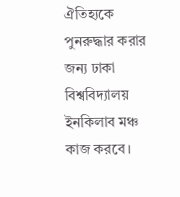ঐতিহ্যকে পুনরুদ্ধার করার জন্য ঢাকা বিশ্ববিদ্যালয় ইনকিলাব মঞ্চ কাজ করবে।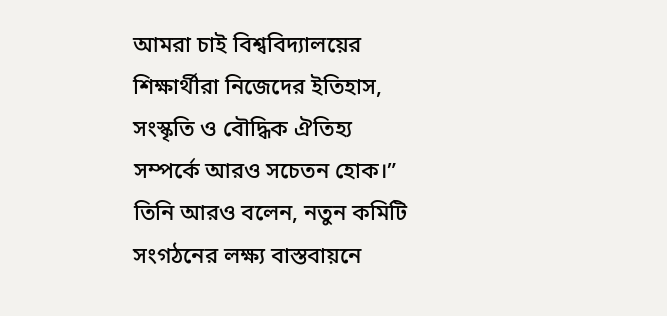আমরা চাই বিশ্ববিদ্যালয়ের শিক্ষার্থীরা নিজেদের ইতিহাস, সংস্কৃতি ও বৌদ্ধিক ঐতিহ্য সম্পর্কে আরও সচেতন হোক।”
তিনি আরও বলেন, নতুন কমিটি সংগঠনের লক্ষ্য বাস্তবায়নে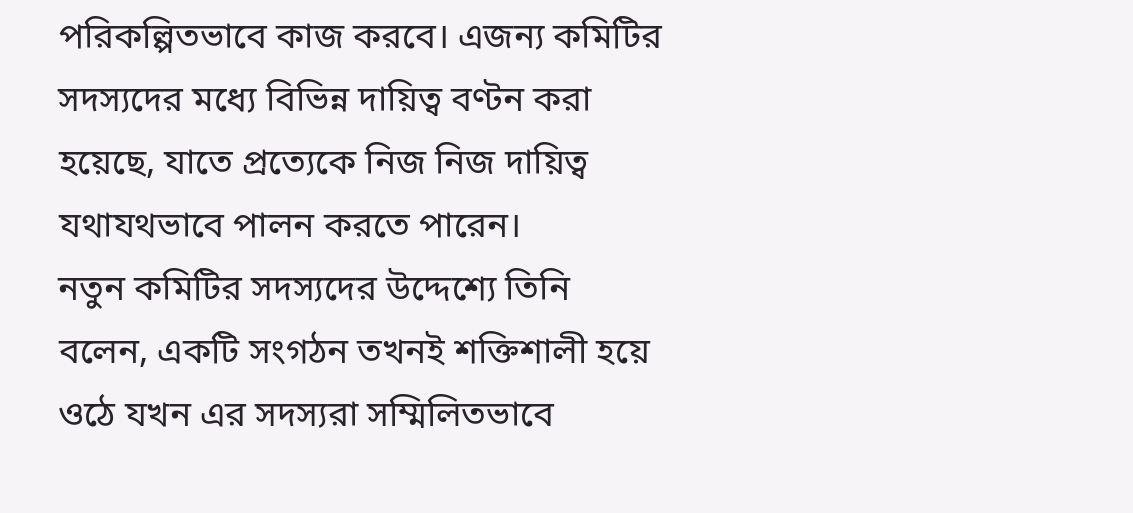পরিকল্পিতভাবে কাজ করবে। এজন্য কমিটির সদস্যদের মধ্যে বিভিন্ন দায়িত্ব বণ্টন করা হয়েছে, যাতে প্রত্যেকে নিজ নিজ দায়িত্ব যথাযথভাবে পালন করতে পারেন।
নতুন কমিটির সদস্যদের উদ্দেশ্যে তিনি বলেন, একটি সংগঠন তখনই শক্তিশালী হয়ে ওঠে যখন এর সদস্যরা সম্মিলিতভাবে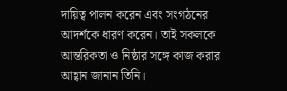দায়িত্ব পালন করেন এবং সংগঠনের আদর্শকে ধারণ করেন। তাই সকলকে আন্তরিকতা ও নিষ্ঠার সঙ্গে কাজ করার আহ্বান জানান তিনি।